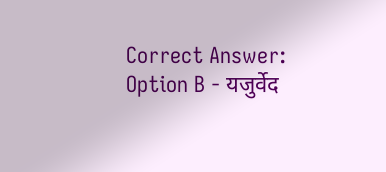Correct Answer:
Option B - यजुर्वेद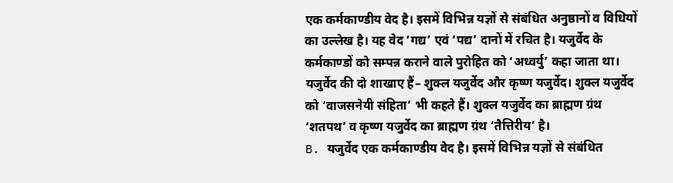एक कर्मकाण्डीय वेद है। इसमें विभिन्न यज्ञों से संबंधित अनुष्ठानों व विधियों का उल्लेख है। यह वेद ‘गद्य’ एवं ‘पद्य’ दानों में रचित है। यजुर्वेद के कर्मकाण्डों को सम्पन्न कराने वाले पुरोहित को ‘अध्वर्यु’ कहा जाता था। यजुर्वेद की दो शाखाए हैं– शुक्ल यजुर्वेद और कृष्ण यजुर्वेद। शुक्ल यजुर्वेद को ‘वाजसनेयी संहिता’ भी कहते हैं। शुक्ल यजुर्वेद का ब्राह्मण ग्रंथ ‘शतपथ’ व कृष्ण यजुर्वेद का ब्राह्मण ग्रंथ ‘तैत्तिरीय’ है।
B. यजुर्वेद एक कर्मकाण्डीय वेद है। इसमें विभिन्न यज्ञों से संबंधित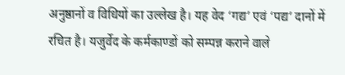अनुष्ठानों व विधियों का उल्लेख है। यह वेद ‘गद्य’ एवं ‘पद्य’ दानों में रचित है। यजुर्वेद के कर्मकाण्डों को सम्पन्न कराने वाले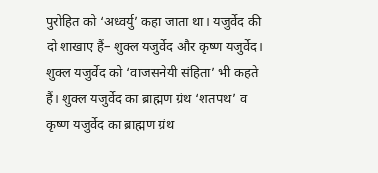पुरोहित को ‘अध्वर्यु’ कहा जाता था। यजुर्वेद की दो शाखाए हैं– शुक्ल यजुर्वेद और कृष्ण यजुर्वेद। शुक्ल यजुर्वेद को ‘वाजसनेयी संहिता’ भी कहते हैं। शुक्ल यजुर्वेद का ब्राह्मण ग्रंथ ‘शतपथ’ व कृष्ण यजुर्वेद का ब्राह्मण ग्रंथ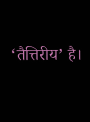‘तैत्तिरीय’ है।